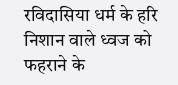रविदासिया धर्म के हरि निशान वाले ध्वज को फहराने के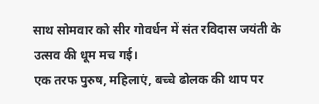साथ सोमवार को सीर गोवर्धन में संत रविदास जयंती के उत्सव की धूम मच गई।
एक तरफ पुरुष, महिलाएं, बच्चे ढोलक की थाप पर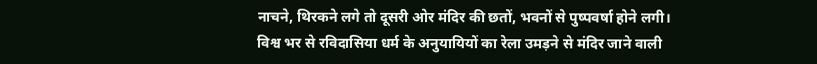नाचने, थिरकने लगे तो दूसरी ओर मंदिर की छतों, भवनों से पुष्पवर्षा होने लगी।
विश्व भर से रविदासिया धर्म के अनुयायियों का रेला उमड़ने से मंदिर जाने वाली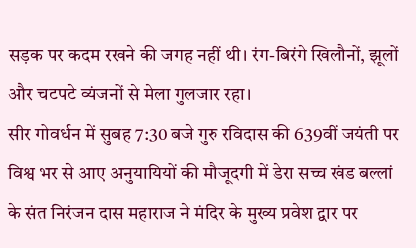सड़क पर कदम रखने की जगह नहीं थी। रंग-बिरंगे खिलौनों, झूलों और चटपटे व्यंजनों से मेला गुलजार रहा।
सीर गोवर्धन में सुबह 7:30 बजे गुरु रविदास की 639वीं जयंती पर विश्व भर से आए अनुयायियों की मौजूदगी में डेरा सच्च खंड बल्लां के संत निरंजन दास महाराज ने मंदिर के मुख्य प्रवेश द्वार पर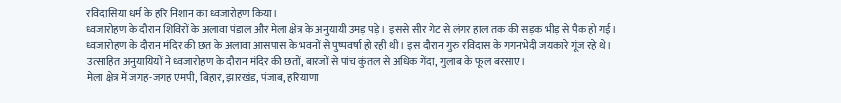रविदासिया धर्म के हरि निशान का ध्वजारोहण किया।
ध्वजारोहण के दौरान शिविरों के अलावा पंडाल और मेला क्षेत्र के अनुयायी उमड़ पड़े। इससे सीर गेट से लंगर हाल तक की सड़क भीड़ से पैक हो गई।
ध्वजारोहण के दौरान मंदिर की छत के अलावा आसपास के भवनों से पुष्पवर्षा हो रही थी। इस दौरान गुरु रविदास के गगनभेदी जयकारे गूंज रहे थे।
उत्साहित अनुयायियों ने ध्वजारोहण के दौरान मंदिर की छतों, बारजों से पांच कुंतल से अधिक गेंदा, गुलाब के फूल बरसाए।
मेला क्षेत्र में जगह-जगह एमपी, बिहार, झारखंड, पंजाब, हरियाणा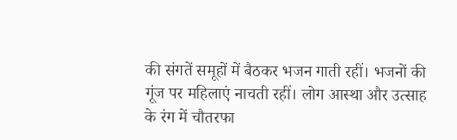की संगतें समूहों में बैठकर भजन गाती रहीं। भजनों की गूंज पर महिलाएं नाचती रहीं। लोग आस्था और उत्साह के रंग में चौतरफा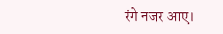रंगे नजर आए।